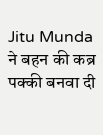Jitu Munda ने बहन की कब्र पक्की बनवा दी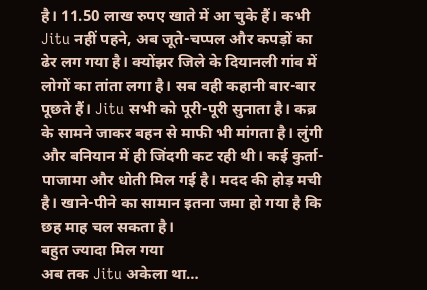है। 11.50 लाख रुपए खाते में आ चुके हैं। कभी Jitu नहीं पहने, अब जूते-चप्पल और कपड़ों का ढेर लग गया है। क्योंझर जिले के दियानली गांव में लोगों का तांता लगा है। सब वही कहानी बार-बार पूछते हैं। Jitu सभी को पूरी-पूरी सुनाता है। कब्र के सामने जाकर बहन से माफी भी मांगता है। लुंगी और बनियान में ही जिंदगी कट रही थी। कई कुर्ता-पाजामा और धोती मिल गई है। मदद की होड़ मची है। खाने-पीने का सामान इतना जमा हो गया है कि छह माह चल सकता है।
बहुत ज्यादा मिल गया
अब तक Jitu अकेला था…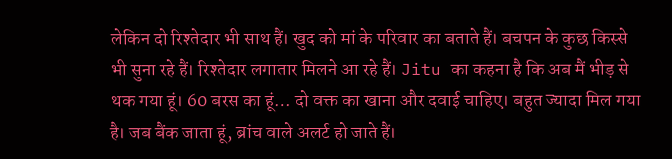लेकिन दो रिश्तेदार भी साथ हैं। खुद को मां के परिवार का बताते हैं। बचपन के कुछ किस्से भी सुना रहे हैं। रिश्तेदार लगातार मिलने आ रहे हैं। Jitu का कहना है कि अब मैं भीड़ से थक गया हूं। 60 बरस का हूं… दो वक्त का खाना और दवाई चाहिए। बहुत ज्यादा मिल गया है। जब बैंक जाता हूं, ब्रांच वाले अलर्ट हो जाते हैं।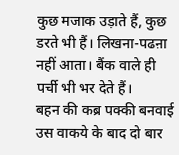कुछ मजाक उड़ाते हैं, कुछ डरते भी हैं। लिखना-पढऩा नहीं आता। बैंक वाले ही पर्ची भी भर देते हैं।
बहन की कब्र पक्की बनवाई
उस वाकये के बाद दो बार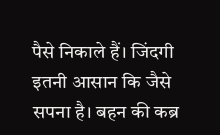पैसे निकाले हैं। जिंदगी इतनी आसान कि जैसे सपना है। बहन की कब्र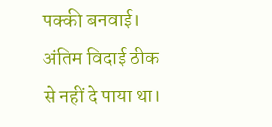पक्की बनवाई। अंतिम विदाई ठीक से नहीं दे पाया था।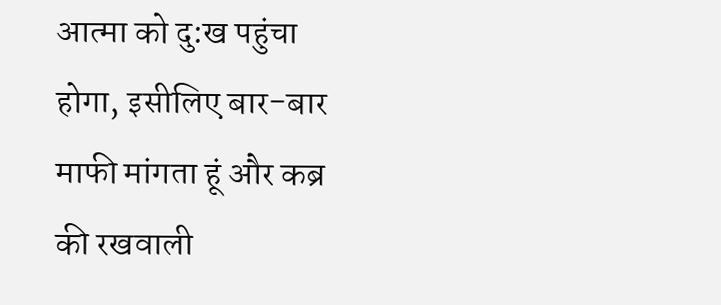आत्मा को दु:ख पहुंचा होगा, इसीलिए बार-बार माफी मांगता हूं और कब्र की रखवाली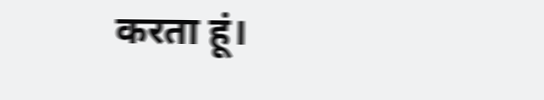करता हूं।